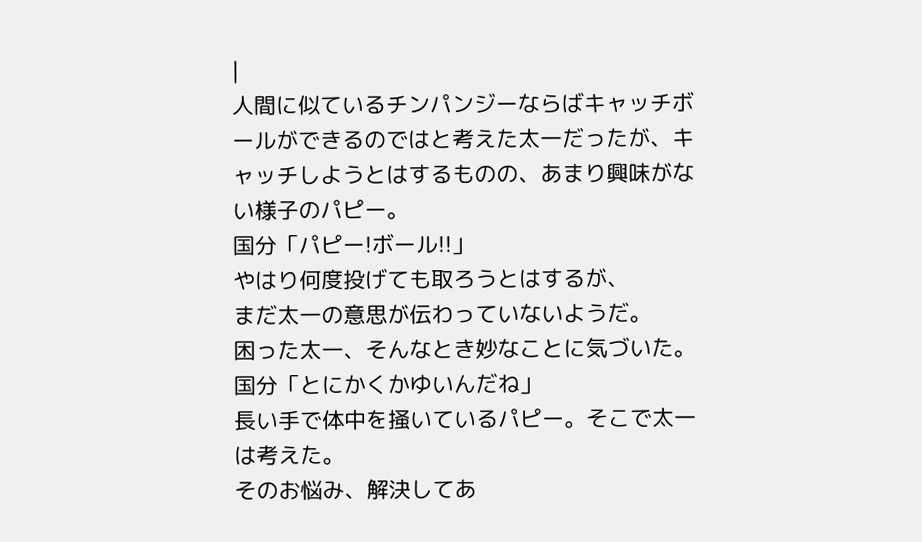|
人間に似ているチンパンジーならばキャッチボールができるのではと考えた太一だったが、キャッチしようとはするものの、あまり興味がない様子のパピー。
国分「パピー!ボール!!」
やはり何度投げても取ろうとはするが、
まだ太一の意思が伝わっていないようだ。
困った太一、そんなとき妙なことに気づいた。
国分「とにかくかゆいんだね」
長い手で体中を掻いているパピー。そこで太一は考えた。
そのお悩み、解決してあ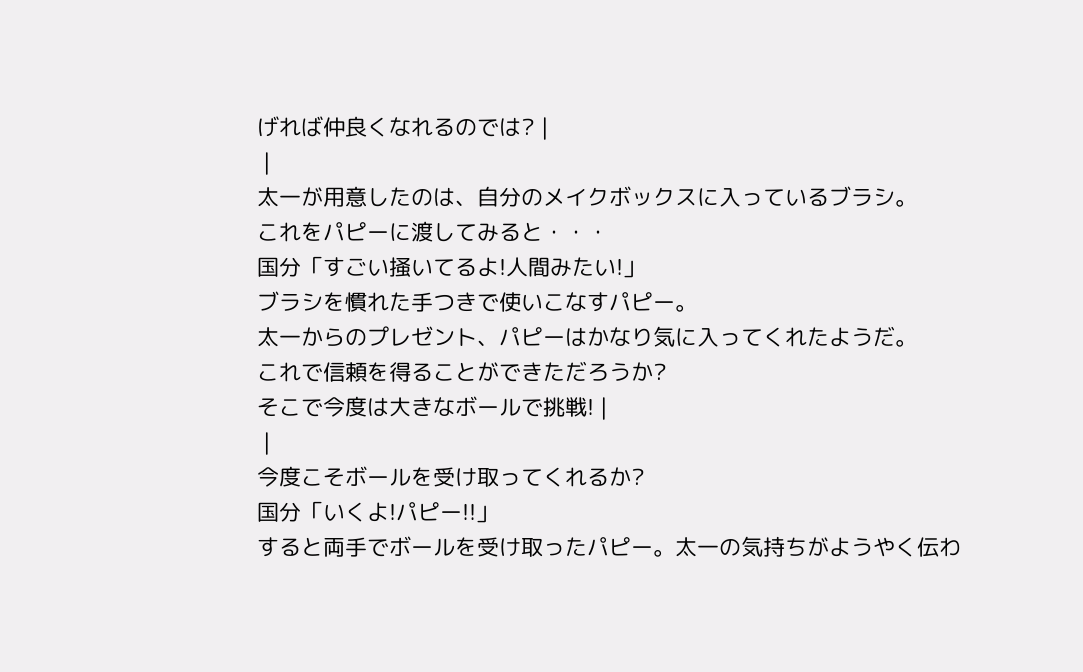げれば仲良くなれるのでは? |
 |
太一が用意したのは、自分のメイクボックスに入っているブラシ。
これをパピーに渡してみると・・・
国分「すごい掻いてるよ!人間みたい!」
ブラシを慣れた手つきで使いこなすパピー。
太一からのプレゼント、パピーはかなり気に入ってくれたようだ。
これで信頼を得ることができただろうか?
そこで今度は大きなボールで挑戦! |
 |
今度こそボールを受け取ってくれるか?
国分「いくよ!パピー!!」
すると両手でボールを受け取ったパピー。太一の気持ちがようやく伝わ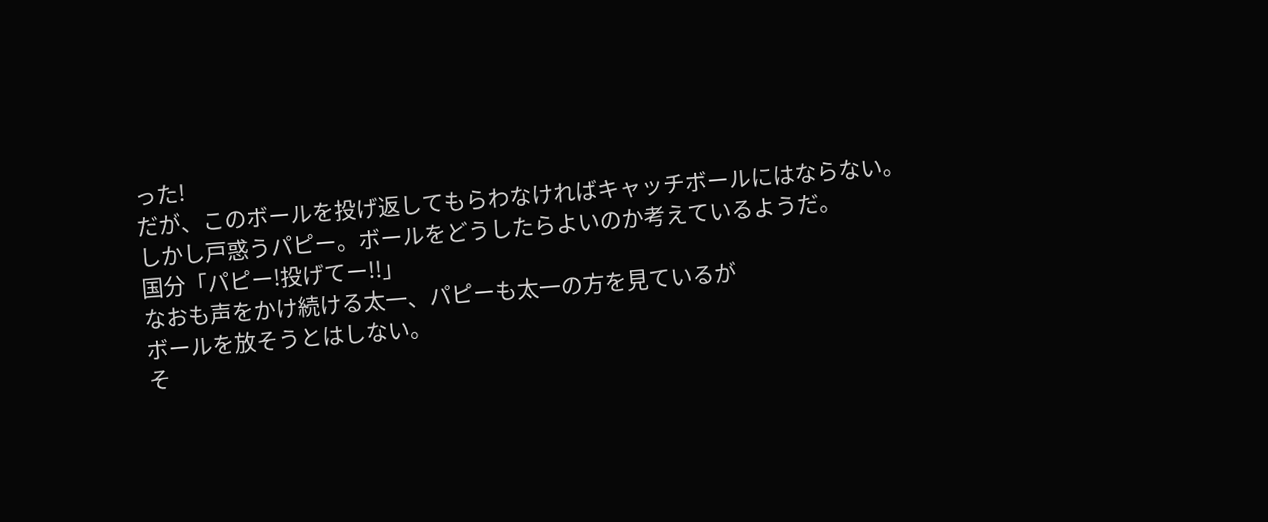った!
だが、このボールを投げ返してもらわなければキャッチボールにはならない。
しかし戸惑うパピー。ボールをどうしたらよいのか考えているようだ。
国分「パピー!投げてー!!」
なおも声をかけ続ける太一、パピーも太一の方を見ているが
ボールを放そうとはしない。
そ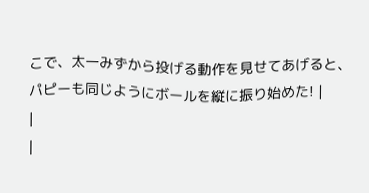こで、太一みずから投げる動作を見せてあげると、
パピーも同じようにボールを縦に振り始めた! |
|
|